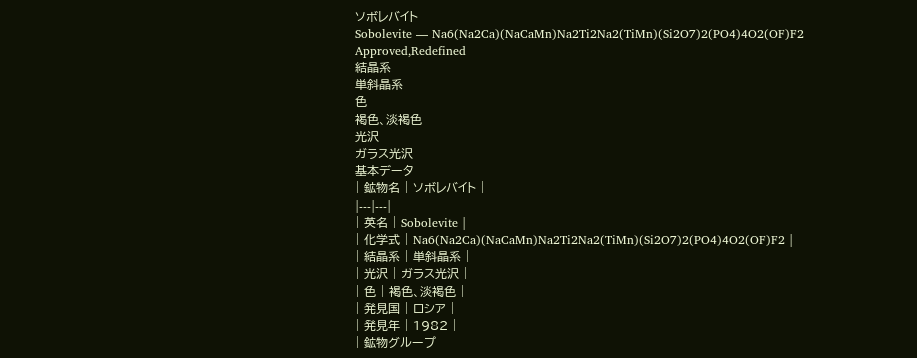ソボレバイト
Sobolevite — Na6(Na2Ca)(NaCaMn)Na2Ti2Na2(TiMn)(Si2O7)2(PO4)4O2(OF)F2
Approved,Redefined
結晶系
単斜晶系
色
褐色、淡褐色
光沢
ガラス光沢
基本データ
| 鉱物名 | ソボレバイト |
|---|---|
| 英名 | Sobolevite |
| 化学式 | Na6(Na2Ca)(NaCaMn)Na2Ti2Na2(TiMn)(Si2O7)2(PO4)4O2(OF)F2 |
| 結晶系 | 単斜晶系 |
| 光沢 | ガラス光沢 |
| 色 | 褐色、淡褐色 |
| 発見国 | ロシア |
| 発見年 | 1982 |
| 鉱物グループ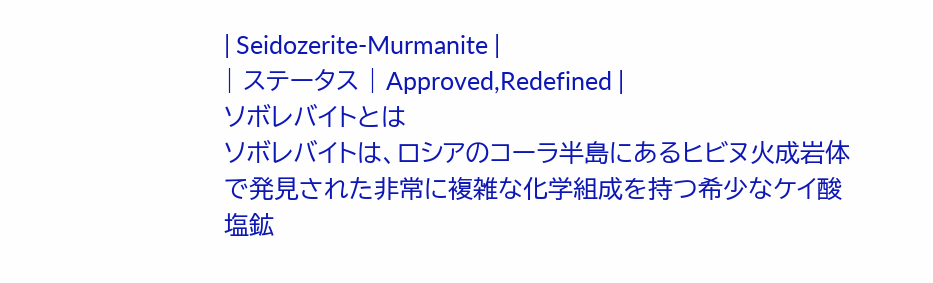| Seidozerite-Murmanite |
| ステータス | Approved,Redefined |
ソボレバイトとは
ソボレバイトは、ロシアのコーラ半島にあるヒビヌ火成岩体で発見された非常に複雑な化学組成を持つ希少なケイ酸塩鉱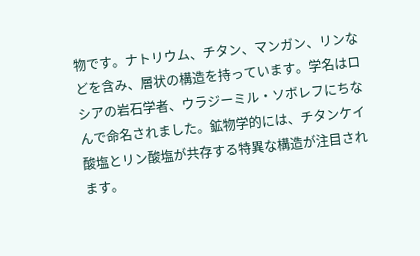物です。ナトリウム、チタン、マンガン、リンなどを含み、層状の構造を持っています。学名はロシアの岩石学者、ウラジーミル・ソボレフにちなんで命名されました。鉱物学的には、チタンケイ酸塩とリン酸塩が共存する特異な構造が注目されます。